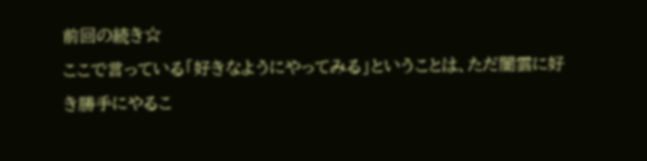前回の続き☆
ここで言っている「好きなようにやってみる」ということは、ただ闇雲に好き勝手にやるこ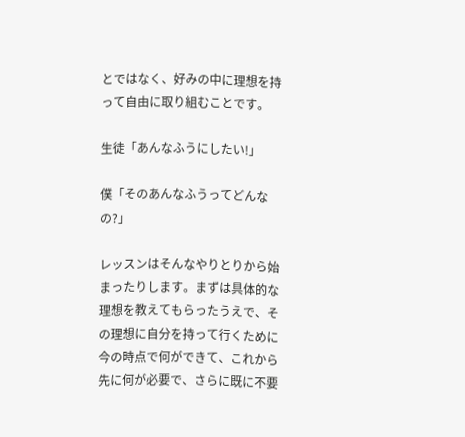とではなく、好みの中に理想を持って自由に取り組むことです。

生徒「あんなふうにしたい!」

僕「そのあんなふうってどんなの?」

レッスンはそんなやりとりから始まったりします。まずは具体的な理想を教えてもらったうえで、その理想に自分を持って行くために今の時点で何ができて、これから先に何が必要で、さらに既に不要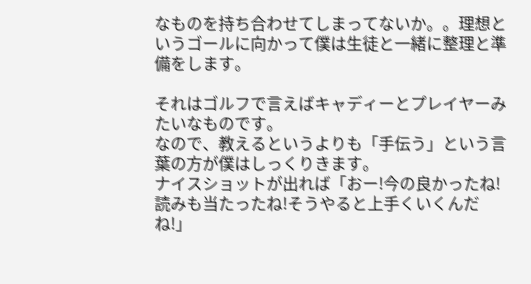なものを持ち合わせてしまってないか。。理想というゴールに向かって僕は生徒と一緒に整理と準備をします。

それはゴルフで言えばキャディーとプレイヤーみたいなものです。
なので、教えるというよりも「手伝う」という言葉の方が僕はしっくりきます。
ナイスショットが出れば「おー!今の良かったね!読みも当たったね!そうやると上手くいくんだね!」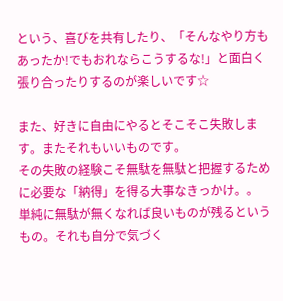という、喜びを共有したり、「そんなやり方もあったか!でもおれならこうするな!」と面白く張り合ったりするのが楽しいです☆

また、好きに自由にやるとそこそこ失敗します。またそれもいいものです。
その失敗の経験こそ無駄を無駄と把握するために必要な「納得」を得る大事なきっかけ。。
単純に無駄が無くなれば良いものが残るというもの。それも自分で気づく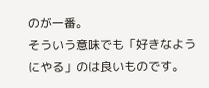のが一番。
そういう意味でも「好きなようにやる」のは良いものです。